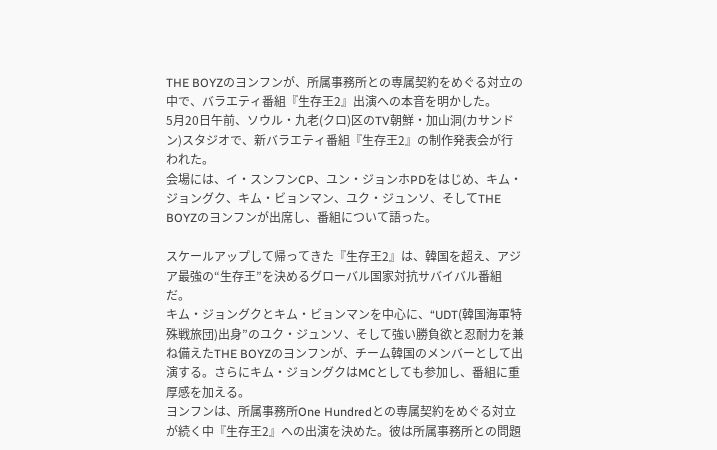THE BOYZのヨンフンが、所属事務所との専属契約をめぐる対立の中で、バラエティ番組『生存王2』出演への本音を明かした。
5月20日午前、ソウル・九老(クロ)区のTV朝鮮・加山洞(カサンドン)スタジオで、新バラエティ番組『生存王2』の制作発表会が行われた。
会場には、イ・スンフンCP、ユン・ジョンホPDをはじめ、キム・ジョングク、キム・ビョンマン、ユク・ジュンソ、そしてTHE BOYZのヨンフンが出席し、番組について語った。

スケールアップして帰ってきた『生存王2』は、韓国を超え、アジア最強の“生存王”を決めるグローバル国家対抗サバイバル番組だ。
キム・ジョングクとキム・ビョンマンを中心に、“UDT(韓国海軍特殊戦旅団)出身”のユク・ジュンソ、そして強い勝負欲と忍耐力を兼ね備えたTHE BOYZのヨンフンが、チーム韓国のメンバーとして出演する。さらにキム・ジョングクはMCとしても参加し、番組に重厚感を加える。
ヨンフンは、所属事務所One Hundredとの専属契約をめぐる対立が続く中『生存王2』への出演を決めた。彼は所属事務所との問題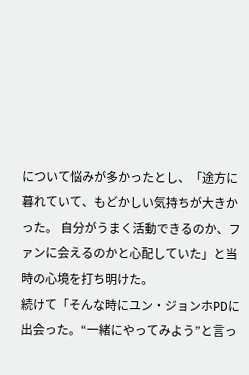について悩みが多かったとし、「途方に暮れていて、もどかしい気持ちが大きかった。 自分がうまく活動できるのか、ファンに会えるのかと心配していた」と当時の心境を打ち明けた。
続けて「そんな時にユン・ジョンホPDに出会った。“一緒にやってみよう”と言っ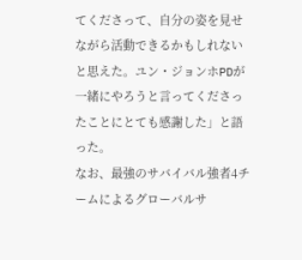てくださって、自分の姿を見せながら活動できるかもしれないと思えた。ユン・ジョンホPDが一緒にやろうと言ってくださったことにとても感謝した」と語った。
なお、最強のサバイバル強者4チームによるグローバルサ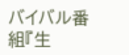バイバル番組『生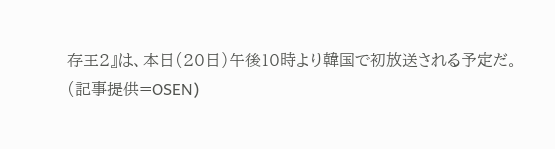存王2』は、本日(20日)午後10時より韓国で初放送される予定だ。
(記事提供=OSEN)